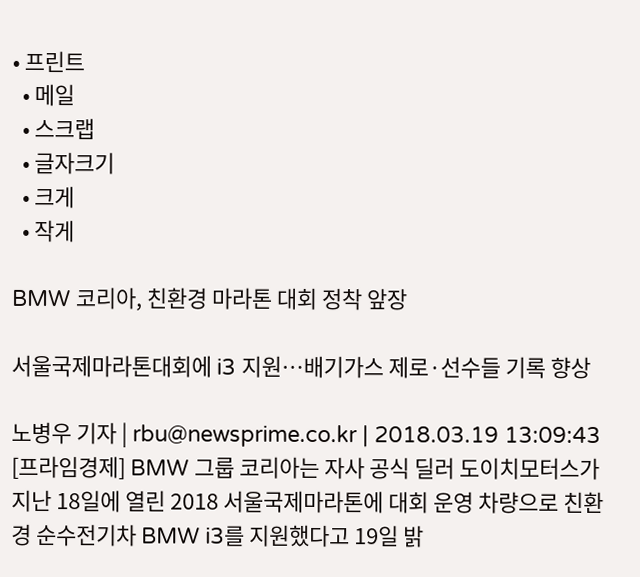• 프린트
  • 메일
  • 스크랩
  • 글자크기
  • 크게
  • 작게

BMW 코리아, 친환경 마라톤 대회 정착 앞장

서울국제마라톤대회에 i3 지원…배기가스 제로·선수들 기록 향상

노병우 기자 | rbu@newsprime.co.kr | 2018.03.19 13:09:43
[프라임경제] BMW 그룹 코리아는 자사 공식 딜러 도이치모터스가 지난 18일에 열린 2018 서울국제마라톤에 대회 운영 차량으로 친환경 순수전기차 BMW i3를 지원했다고 19일 밝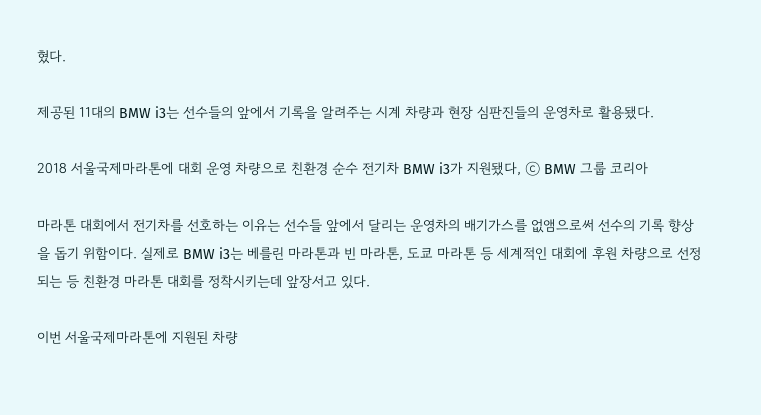혔다.

제공된 11대의 BMW i3는 선수들의 앞에서 기록을 알려주는 시계 차량과 현장 심판진들의 운영차로 활용됐다.

2018 서울국제마라톤에 대회 운영 차량으로 친환경 순수 전기차 BMW i3가 지원됐다, ⓒ BMW 그룹 코리아

마라톤 대회에서 전기차를 선호하는 이유는 선수들 앞에서 달리는 운영차의 배기가스를 없앰으로써 선수의 기록 향상을 돕기 위함이다. 실제로 BMW i3는 베를린 마라톤과 빈 마라톤, 도쿄 마라톤 등 세계적인 대회에 후원 차량으로 선정되는 등 친환경 마라톤 대회를 정착시키는데 앞장서고 있다.

이번 서울국제마라톤에 지원된 차량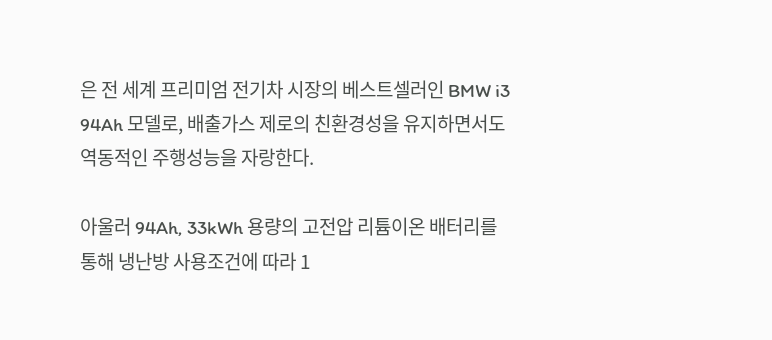은 전 세계 프리미엄 전기차 시장의 베스트셀러인 BMW i3 94Ah 모델로, 배출가스 제로의 친환경성을 유지하면서도 역동적인 주행성능을 자랑한다.

아울러 94Ah, 33kWh 용량의 고전압 리튬이온 배터리를 통해 냉난방 사용조건에 따라 1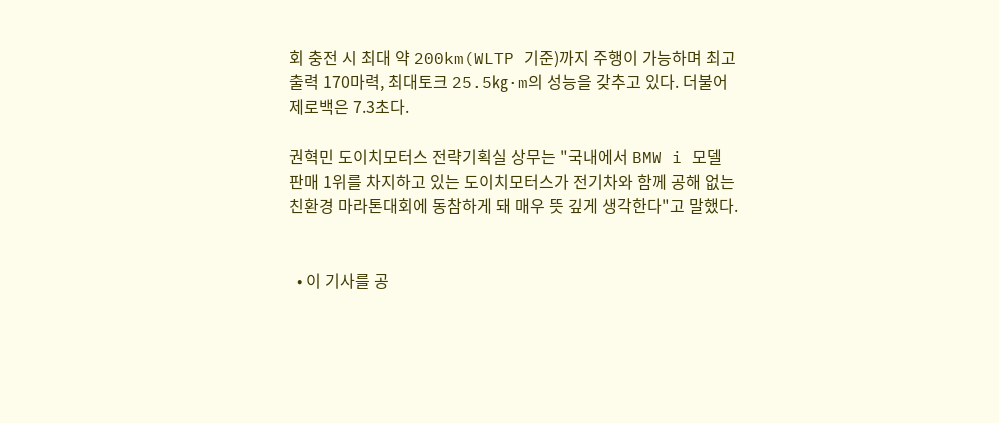회 충전 시 최대 약 200km(WLTP 기준)까지 주행이 가능하며 최고출력 170마력, 최대토크 25.5㎏·m의 성능을 갖추고 있다. 더불어 제로백은 7.3초다.

권혁민 도이치모터스 전략기획실 상무는 "국내에서 BMW i 모델 판매 1위를 차지하고 있는 도이치모터스가 전기차와 함께 공해 없는 친환경 마라톤대회에 동참하게 돼 매우 뜻 깊게 생각한다"고 말했다.


  • 이 기사를 공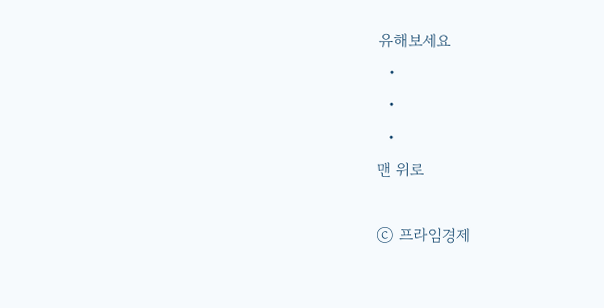유해보세요
  •
  •
  •
맨 위로

ⓒ 프라임경제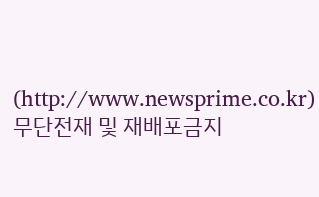(http://www.newsprime.co.kr) 무단전재 및 재배포금지